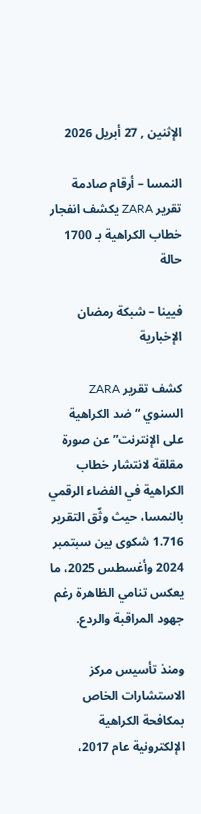الإثنين , 27 أبريل 2026

النمسا – أرقام صادمة تقرير ZARA يكشف انفجار خطاب الكراهية بـ 1700 حالة

فيينا – شبكة رمضان الإخبارية

كشف تقرير ZARA السنوي “ضد الكراهية على الإنترنت” عن صورة مقلقة لانتشار خطاب الكراهية في الفضاء الرقمي بالنمسا، حيث وثّق التقرير 1.716 شكوى بين سبتمبر 2024 وأغسطس 2025، ما يعكس تنامي الظاهرة رغم جهود المراقبة والردع.

ومنذ تأسيس مركز الاستشارات الخاص بمكافحة الكراهية الإلكترونية عام 2017،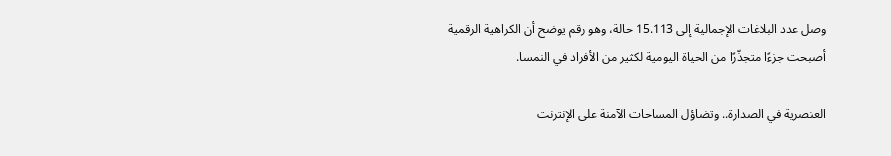وصل عدد البلاغات الإجمالية إلى 15.113 حالة، وهو رقم يوضح أن الكراهية الرقمية أصبحت جزءًا متجذّرًا من الحياة اليومية لكثير من الأفراد في النمسا.

العنصرية في الصدارة.. وتضاؤل المساحات الآمنة على الإنترنت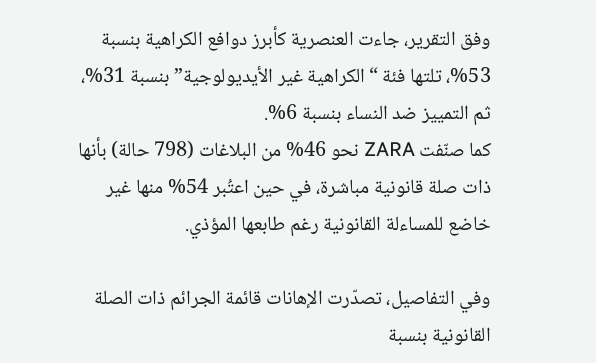وفق التقرير، جاءت العنصرية كأبرز دوافع الكراهية بنسبة 53%، تلتها فئة “الكراهية غير الأيديولوجية” بنسبة 31%، ثم التمييز ضد النساء بنسبة 6%.
كما صنّفت ZARA نحو 46% من البلاغات (798 حالة) بأنها ذات صلة قانونية مباشرة، في حين اعتُبر 54% منها غير خاضع للمساءلة القانونية رغم طابعها المؤذي.

وفي التفاصيل، تصدّرت الإهانات قائمة الجرائم ذات الصلة القانونية بنسبة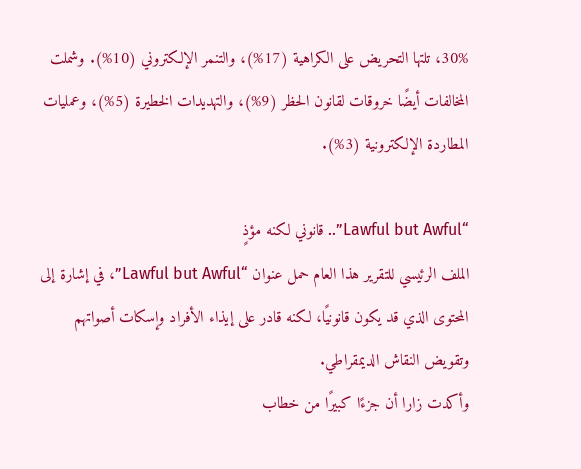30%، تلتها التحريض على الكراهية (17%)، والتنمر الإلكتروني (10%). وشملت المخالفات أيضًا خروقات لقانون الحظر (9%)، والتهديدات الخطيرة (5%)، وعمليات المطاردة الإلكترونية (3%).

“Lawful but Awful”.. قانوني لكنه مؤذٍ
الملف الرئيسي للتقرير هذا العام حمل عنوان “Lawful but Awful”، في إشارة إلى المحتوى الذي قد يكون قانونيًا، لكنه قادر على إيذاء الأفراد وإسكات أصواتهم وتقويض النقاش الديمقراطي.
وأكدت زارا أن جزءًا كبيرًا من خطاب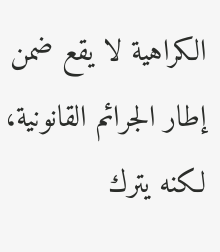الكراهية لا يقع ضمن إطار الجرائم القانونية، لكنه يترك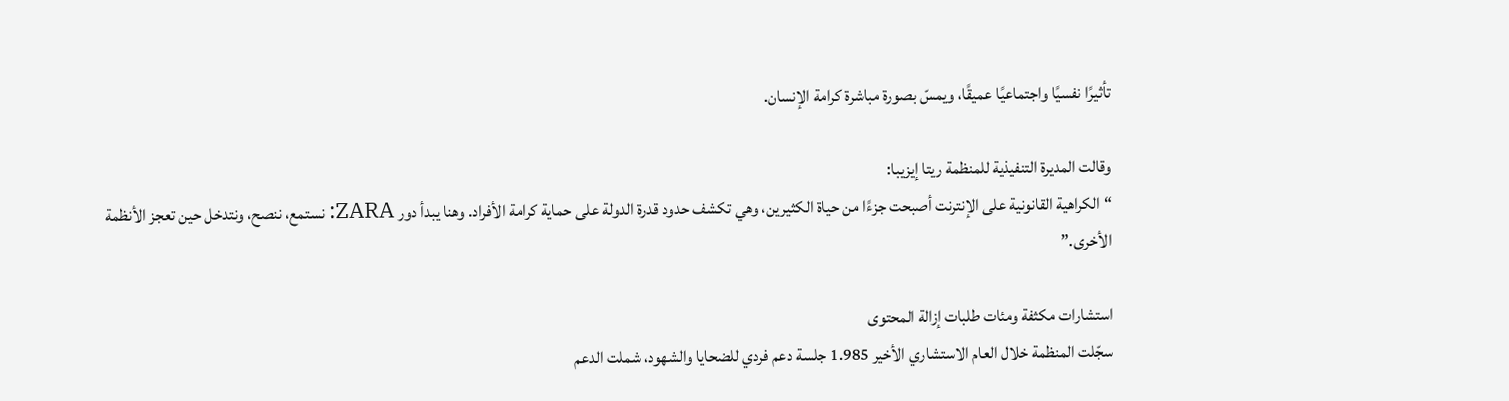تأثيرًا نفسيًا واجتماعيًا عميقًا، ويمسّ بصورة مباشرة كرامة الإنسان.

وقالت المديرة التنفيذية للمنظمة ريتا إيزيبا:
“الكراهية القانونية على الإنترنت أصبحت جزءًا من حياة الكثيرين، وهي تكشف حدود قدرة الدولة على حماية كرامة الأفراد. وهنا يبدأ دور ZARA: نستمع، ننصح، ونتدخل حين تعجز الأنظمة الأخرى.”

استشارات مكثفة ومئات طلبات إزالة المحتوى
سجّلت المنظمة خلال العام الاستشاري الأخير 1.985 جلسة دعم فردي للضحايا والشهود، شملت الدعم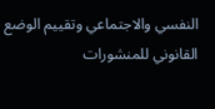النفسي والاجتماعي وتقييم الوضع القانوني للمنشورات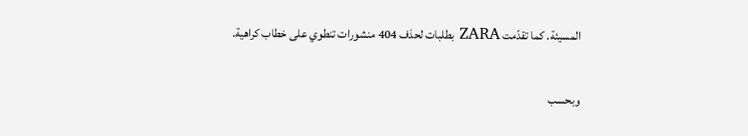المسيئة. كما تقدّمت ZARA بطلبات لحذف 404 منشورات تنطوي على خطاب كراهية.

وبحسب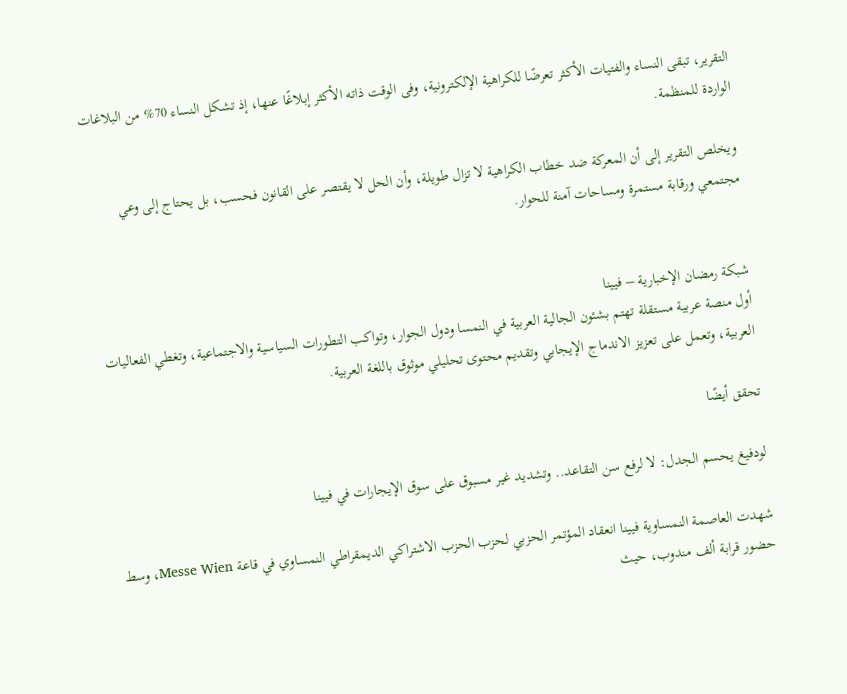التقرير، تبقى النساء والفتيات الأكثر تعرضًا للكراهية الإلكترونية، وفى الوقت ذاته الأكثر إبلاغًا عنها، إذ تشكل النساء 70% من البلاغات الواردة للمنظمة.

ويخلص التقرير إلى أن المعركة ضد خطاب الكراهية لا تزال طويلة، وأن الحل لا يقتصر على القانون فحسب، بل يحتاج إلى وعي مجتمعي ورقابة مستمرة ومساحات آمنة للحوار.


شبكة رمضان الإخبارية – فيينا
أول منصة عربية مستقلة تهتم بشئون الجالية العربية في النمسا ودول الجوار، وتواكب التطورات السياسية والاجتماعية، وتغطي الفعاليات العربية، وتعمل على تعزيز الاندماج الإيجابي وتقديم محتوى تحليلي موثوق باللغة العربية.

تحقق أيضًا

لودفيغ يحسم الجدل: لا لرفع سن التقاعد.. وتشديد غير مسبوق على سوق الإيجارات في فيينا

شهدت العاصمة النمساوية فيينا انعقاد المؤتمر الحزبي لحزب الحزب الاشتراكي الديمقراطي النمساوي في قاعة Messe Wien، وسط حضور قرابة ألف مندوب، حيث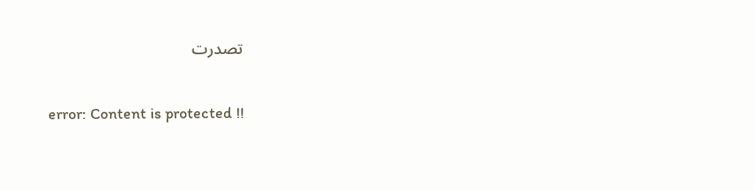تصدرت

error: Content is protected !!